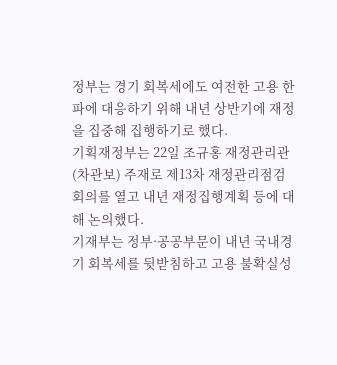정부는 경기 회복세에도 여전한 고용 한파에 대응하기 위해 내년 상반기에 재정을 집중해 집행하기로 했다.
기획재정부는 22일 조규홍 재정관리관(차관보) 주재로 제13차 재정관리점검회의를 열고 내년 재정집행계획 등에 대해 논의했다.
기재부는 정부·공공부문이 내년 국내경기 회복세를 뒷받침하고 고용 불확실성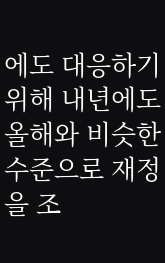에도 대응하기 위해 내년에도 올해와 비슷한 수준으로 재정을 조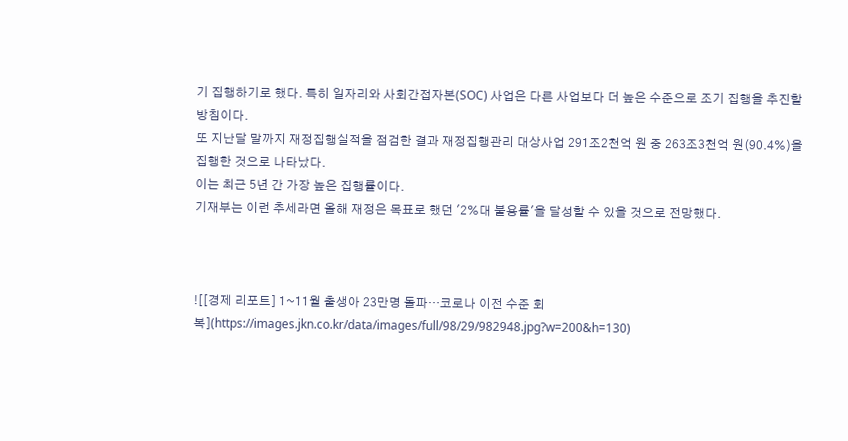기 집행하기로 했다. 특히 일자리와 사회간접자본(SOC) 사업은 다른 사업보다 더 높은 수준으로 조기 집행을 추진할 방침이다.
또 지난달 말까지 재정집행실적을 점검한 결과 재정집행관리 대상사업 291조2천억 원 중 263조3천억 원(90.4%)을 집행한 것으로 나타났다.
이는 최근 5년 간 가장 높은 집행률이다.
기재부는 이런 추세라면 올해 재정은 목표로 했던 '2%대 불용률'을 달성할 수 있을 것으로 전망했다.



![[경제 리포트] 1~11월 출생아 23만명 돌파…코로나 이전 수준 회복](https://images.jkn.co.kr/data/images/full/98/29/982948.jpg?w=200&h=130)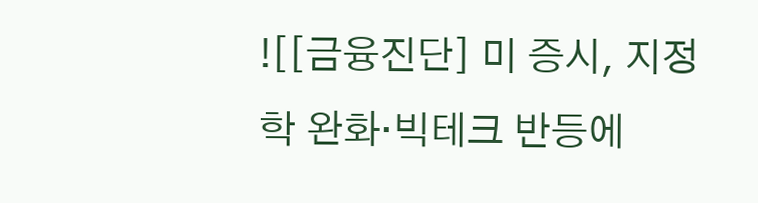![[금융진단] 미 증시, 지정학 완화·빅테크 반등에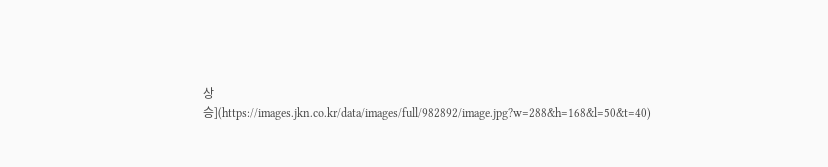상승](https://images.jkn.co.kr/data/images/full/982892/image.jpg?w=288&h=168&l=50&t=40)